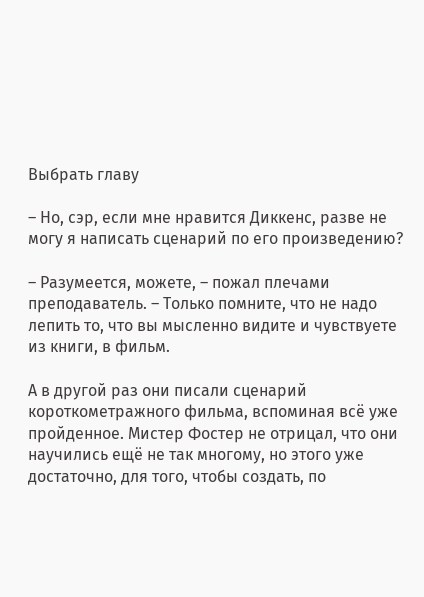Выбрать главу

– Но, сэр, если мне нравится Диккенс, разве не могу я написать сценарий по его произведению?

– Разумеется, можете, – пожал плечами преподаватель. – Только помните, что не надо лепить то, что вы мысленно видите и чувствуете из книги, в фильм.

А в другой раз они писали сценарий короткометражного фильма, вспоминая всё уже пройденное. Мистер Фостер не отрицал, что они научились ещё не так многому, но этого уже достаточно, для того, чтобы создать, по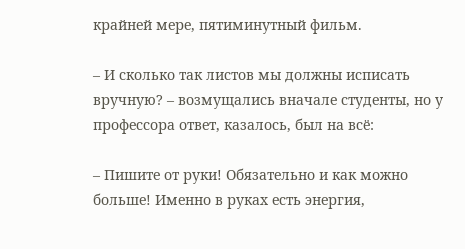крайней мере, пятиминутный фильм.

– И сколько так листов мы должны исписать вручную? – возмущались вначале студенты, но у профессора ответ, казалось, был на всё:

– Пишите от руки! Обязательно и как можно больше! Именно в руках есть энергия,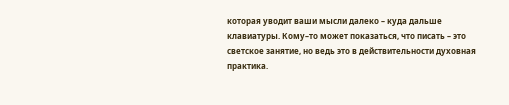которая уводит ваши мысли далеко – куда дальше клавиатуры. Кому–то может показаться, что писать – это светское занятие, но ведь это в действительности духовная практика.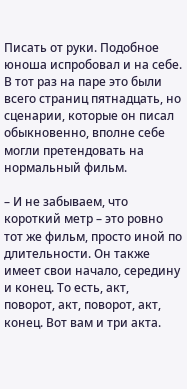Писать от руки. Подобное юноша испробовал и на себе. В тот раз на паре это были всего страниц пятнадцать, но сценарии, которые он писал обыкновенно, вполне себе могли претендовать на нормальный фильм.

– И не забываем, что короткий метр – это ровно тот же фильм, просто иной по длительности. Он также имеет свои начало, середину и конец. То есть, акт, поворот, акт, поворот, акт, конец. Вот вам и три акта.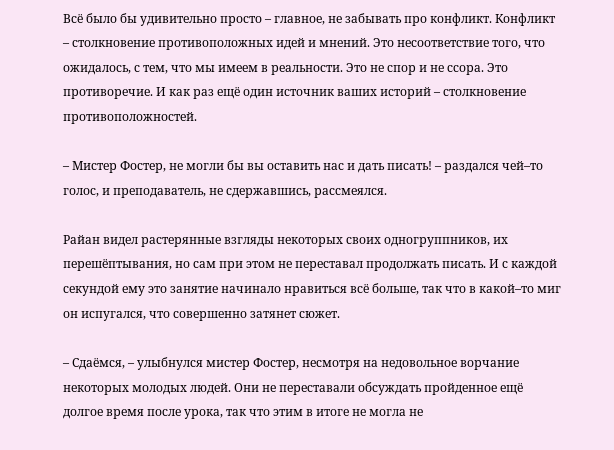Всё было бы удивительно просто – главное, не забывать про конфликт. Конфликт – столкновение противоположных идей и мнений. Это несоответствие того, что ожидалось, с тем, что мы имеем в реальности. Это не спор и не ссора. Это противоречие. И как раз ещё один источник ваших историй – столкновение противоположностей.

– Мистер Фостер, не могли бы вы оставить нас и дать писать! – раздался чей–то голос, и преподаватель, не сдержавшись, рассмеялся.

Райан видел растерянные взгляды некоторых своих одногруппников, их перешёптывания, но сам при этом не переставал продолжать писать. И с каждой секундой ему это занятие начинало нравиться всё больше, так что в какой–то миг он испугался, что совершенно затянет сюжет.

– Сдаёмся, – улыбнулся мистер Фостер, несмотря на недовольное ворчание некоторых молодых людей. Они не переставали обсуждать пройденное ещё долгое время после урока, так что этим в итоге не могла не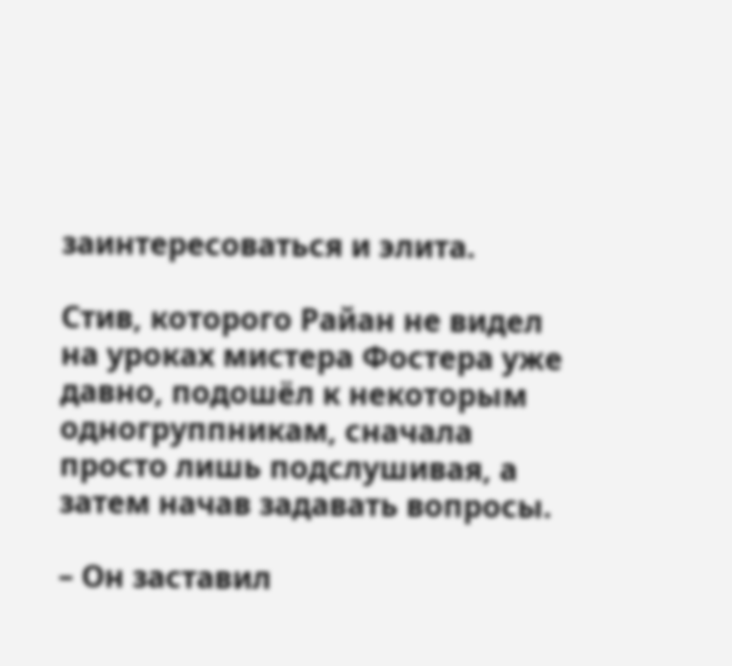заинтересоваться и элита.

Стив, которого Райан не видел на уроках мистера Фостера уже давно, подошёл к некоторым одногруппникам, сначала просто лишь подслушивая, а затем начав задавать вопросы.

– Он заставил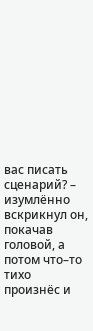вас писать сценарий? – изумлённо вскрикнул он, покачав головой, а потом что–то тихо произнёс и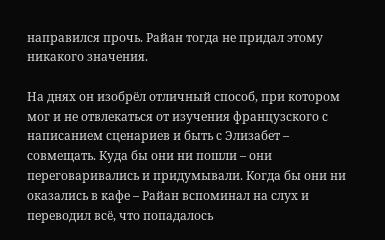направился прочь. Райан тогда не придал этому никакого значения.

На днях он изобрёл отличный способ, при котором мог и не отвлекаться от изучения французского с написанием сценариев и быть с Элизабет – совмещать. Куда бы они ни пошли – они переговаривались и придумывали. Когда бы они ни оказались в кафе – Райан вспоминал на слух и переводил всё, что попадалось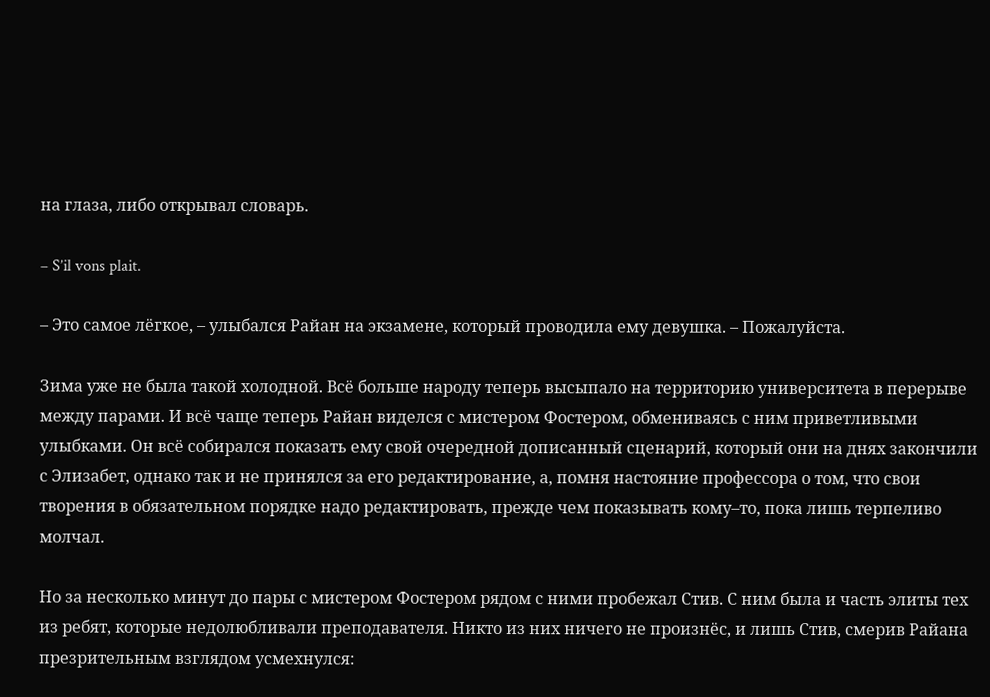на глаза, либо открывал словарь.

– S’il vons plait.

– Это самое лёгкое, – улыбался Райан на экзамене, который проводила ему девушка. – Пожалуйста.

Зима уже не была такой холодной. Всё больше народу теперь высыпало на территорию университета в перерыве между парами. И всё чаще теперь Райан виделся с мистером Фостером, обмениваясь с ним приветливыми улыбками. Он всё собирался показать ему свой очередной дописанный сценарий, который они на днях закончили с Элизабет, однако так и не принялся за его редактирование, а, помня настояние профессора о том, что свои творения в обязательном порядке надо редактировать, прежде чем показывать кому–то, пока лишь терпеливо молчал.

Но за несколько минут до пары с мистером Фостером рядом с ними пробежал Стив. С ним была и часть элиты тех из ребят, которые недолюбливали преподавателя. Никто из них ничего не произнёс, и лишь Стив, смерив Райана презрительным взглядом усмехнулся: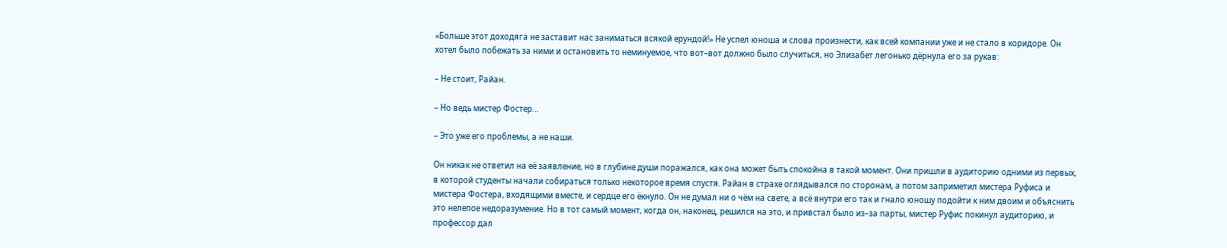«Больше этот доходяга не заставит нас заниматься всякой ерундой!» Не успел юноша и слова произнести, как всей компании уже и не стало в коридоре. Он хотел было побежать за ними и остановить то неминуемое, что вот–вот должно было случиться, но Элизабет легонько дёрнула его за рукав:

– Не стоит, Райан.

– Но ведь мистер Фостер…

– Это уже его проблемы, а не наши.

Он никак не ответил на её заявление, но в глубине души поражался, как она может быть спокойна в такой момент. Они пришли в аудиторию одними из первых, в которой студенты начали собираться только некоторое время спустя. Райан в страхе оглядывался по сторонам, а потом заприметил мистера Руфиса и мистера Фостера, входящими вместе, и сердце его ёкнуло. Он не думал ни о чём на свете, а всё внутри его так и гнало юношу подойти к ним двоим и объяснить это нелепое недоразумение. Но в тот самый момент, когда он, наконец, решился на это, и привстал было из–за парты, мистер Руфис покинул аудиторию, и профессор дал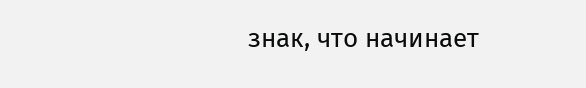знак, что начинает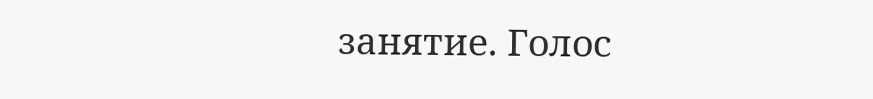занятие. Голос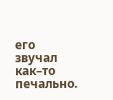его звучал как–то печально.